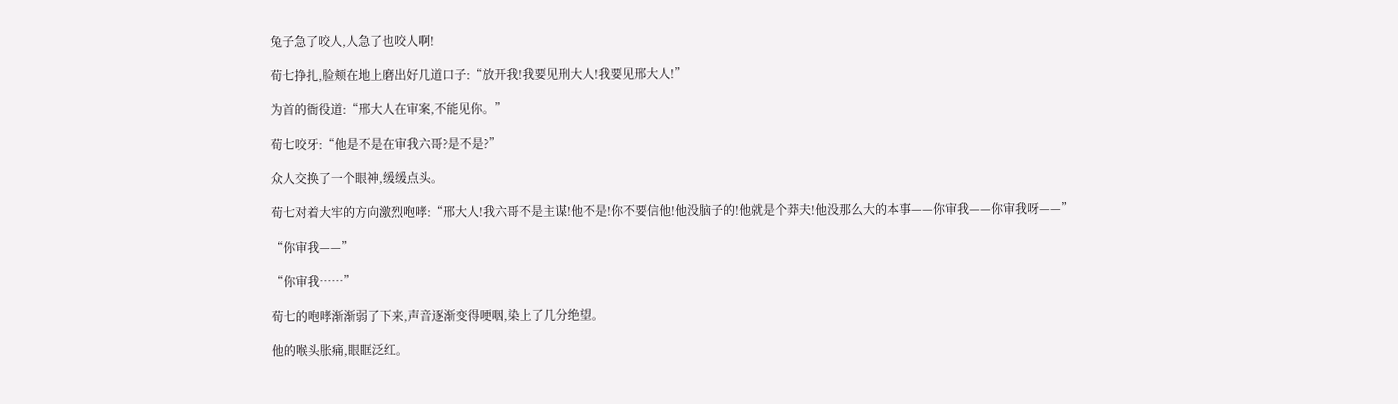兔子急了咬人,人急了也咬人啊!

荀七挣扎,脸颊在地上磨出好几道口子:“放开我!我要见刑大人!我要见邢大人!”

为首的衙役道:“邢大人在审案,不能见你。”

荀七咬牙:“他是不是在审我六哥?是不是?”

众人交换了一个眼神,缓缓点头。

荀七对着大牢的方向激烈咆哮:“邢大人!我六哥不是主谋!他不是!你不要信他!他没脑子的!他就是个莽夫!他没那么大的本事——你审我——你审我呀——”

“你审我——”

“你审我……”

荀七的咆哮渐渐弱了下来,声音逐渐变得哽咽,染上了几分绝望。

他的喉头胀痛,眼眶泛红。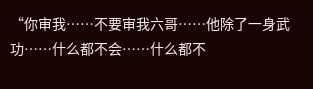“你审我……不要审我六哥……他除了一身武功……什么都不会……什么都不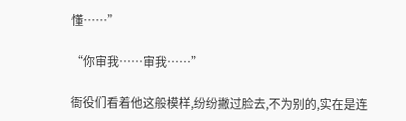懂……”

“你审我……审我……”

衙役们看着他这般模样,纷纷撇过脸去,不为别的,实在是连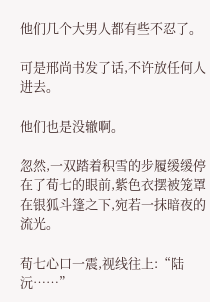他们几个大男人都有些不忍了。

可是邢尚书发了话,不许放任何人进去。

他们也是没辙啊。

忽然,一双踏着积雪的步履缓缓停在了荀七的眼前,紫色衣摆被笼罩在银狐斗篷之下,宛若一抹暗夜的流光。

荀七心口一震,视线往上:“陆沅……”